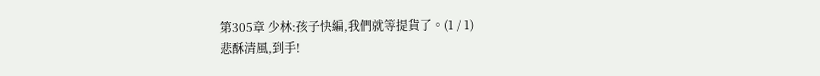第305章 少林:孩子快編,我們就等提貨了。(1 / 1)
悲酥清風,到手!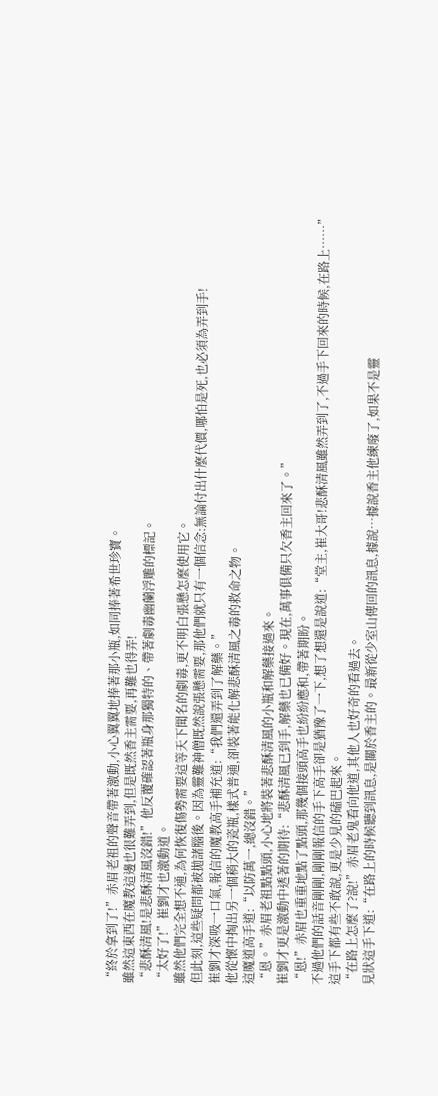“終於拿到了!”赤眉老祖的聲音帶著激動,小心翼翼地捧著那小瓶,如同捧著希世珍寶。
雖然這東西在魔教這邊也很難弄到,但是既然香主需要,再難也得弄!
“悲酥清風!是悲酥清風沒錯!”他反覆確認著瓶身那獨特的、帶著劇毒幽蘭浮雕的標記。
“太好了!”崔劉才也激動道。
雖然他們完全想不通,為何恢復傷勢需要這等天下聞名的劇毒,更不明白張懸怎麼使用它。
但此刻,這些疑問都被拋諸腦後。因為靈難神僧既然說張懸需要,那他們就只有一個信念:無論付出什麼代價,哪怕是死,也必須為弄到手!
崔劉才深吸一口氣,報信的魔教高手補充道:“我們還弄到了解藥。”
他從懷中掏出另一個稍大的瓷瓶,樣式普通,卻裝著能化解悲酥清風之毒的救命之物。
這魔道高手道:“以防萬一,總沒錯。”
“恩。”赤眉老祖點點頭,小心地將裝著悲酥清風的小瓶和解藥接過來。
崔劉才更是激動中透著的期待:“悲酥清風已到手,解藥也已備好。現在,萬事俱備只欠香主回來了。”
“恩!”赤眉也重重地點了點頭,那幾個接頭高手也紛紛應和,帶著期盼。
不過他們的話音剛剛,剛剛報信的手下高手卻是猶豫了一下,想了想還是說道:“堂主,崔大哥!悲酥清風雖然弄到了,不過手下回來的時候,在路上……”
這手下都有些不敢說,更是少見的磕巴起來。
“在路上怎麼了?說!”赤眉老鬼看向他道,其他人也好奇的看過去。
見狀這手下道:“在路上的時候聽到訊息,是關於香主的。最新從少室山傳回的訊息,據說…據說香主他練廢了,如果不是靈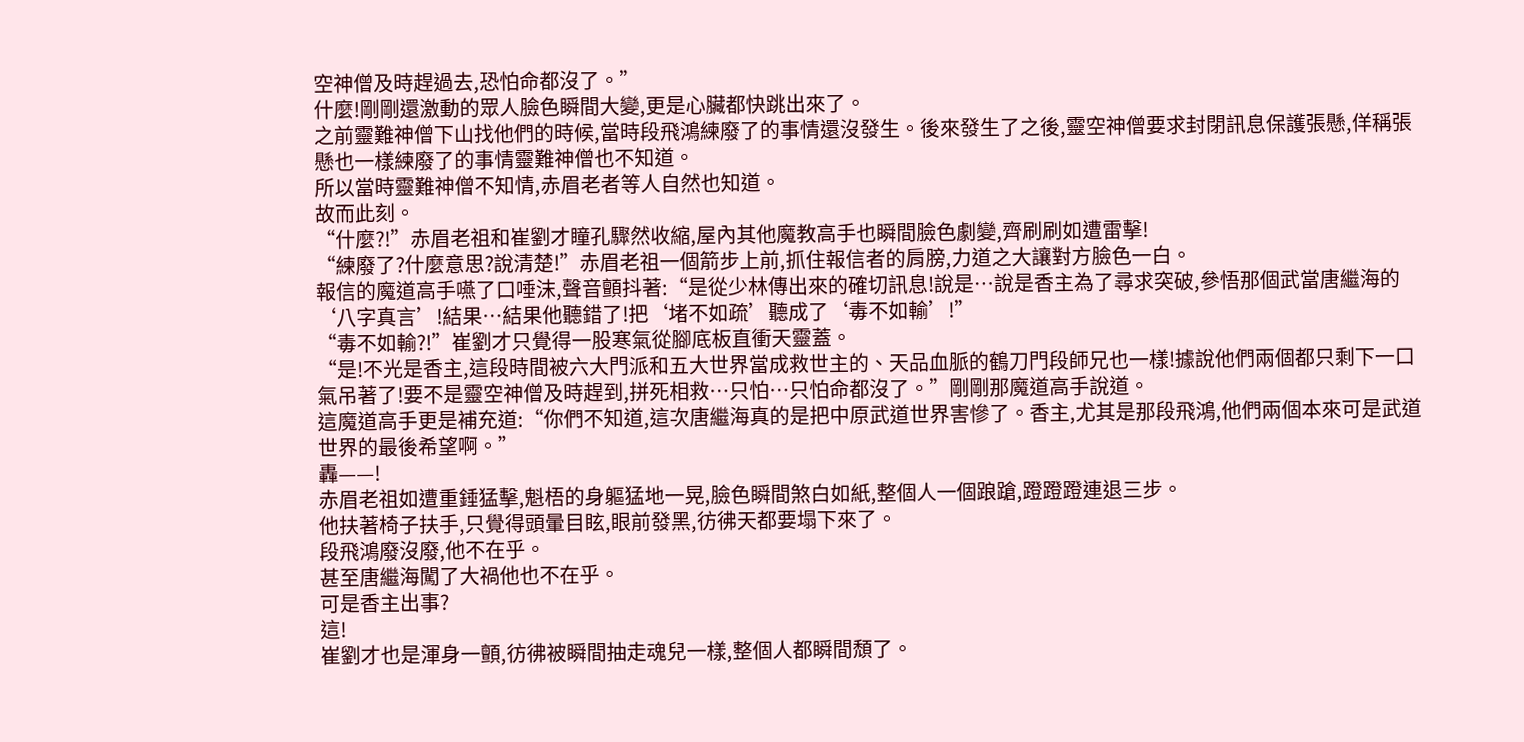空神僧及時趕過去,恐怕命都沒了。”
什麼!剛剛還激動的眾人臉色瞬間大變,更是心臟都快跳出來了。
之前靈難神僧下山找他們的時候,當時段飛鴻練廢了的事情還沒發生。後來發生了之後,靈空神僧要求封閉訊息保護張懸,佯稱張懸也一樣練廢了的事情靈難神僧也不知道。
所以當時靈難神僧不知情,赤眉老者等人自然也知道。
故而此刻。
“什麼?!”赤眉老祖和崔劉才瞳孔驟然收縮,屋內其他魔教高手也瞬間臉色劇變,齊刷刷如遭雷擊!
“練廢了?什麼意思?說清楚!”赤眉老祖一個箭步上前,抓住報信者的肩膀,力道之大讓對方臉色一白。
報信的魔道高手嚥了口唾沫,聲音顫抖著:“是從少林傳出來的確切訊息!說是…說是香主為了尋求突破,參悟那個武當唐繼海的‘八字真言’!結果…結果他聽錯了!把‘堵不如疏’聽成了‘毒不如輸’!”
“毒不如輸?!”崔劉才只覺得一股寒氣從腳底板直衝天靈蓋。
“是!不光是香主,這段時間被六大門派和五大世界當成救世主的、天品血脈的鶴刀門段師兄也一樣!據說他們兩個都只剩下一口氣吊著了!要不是靈空神僧及時趕到,拼死相救…只怕…只怕命都沒了。”剛剛那魔道高手說道。
這魔道高手更是補充道:“你們不知道,這次唐繼海真的是把中原武道世界害慘了。香主,尤其是那段飛鴻,他們兩個本來可是武道世界的最後希望啊。”
轟——!
赤眉老祖如遭重錘猛擊,魁梧的身軀猛地一晃,臉色瞬間煞白如紙,整個人一個踉蹌,蹬蹬蹬連退三步。
他扶著椅子扶手,只覺得頭暈目眩,眼前發黑,彷彿天都要塌下來了。
段飛鴻廢沒廢,他不在乎。
甚至唐繼海闖了大禍他也不在乎。
可是香主出事?
這!
崔劉才也是渾身一顫,彷彿被瞬間抽走魂兒一樣,整個人都瞬間頹了。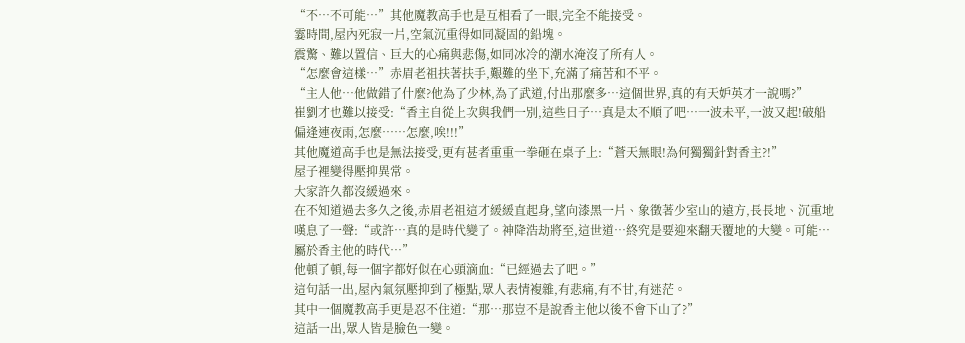“不…不可能…”其他魔教高手也是互相看了一眼,完全不能接受。
霎時間,屋內死寂一片,空氣沉重得如同凝固的鉛塊。
震驚、難以置信、巨大的心痛與悲傷,如同冰冷的潮水淹沒了所有人。
“怎麼會這樣…”赤眉老祖扶著扶手,艱難的坐下,充滿了痛苦和不平。
“主人他…他做錯了什麼?他為了少林,為了武道,付出那麼多…這個世界,真的有天妒英才一說嗎?”
崔劉才也難以接受:“香主自從上次與我們一別,這些日子…真是太不順了吧…一波未平,一波又起!破船偏逢連夜雨,怎麼……怎麼,唉!!!”
其他魔道高手也是無法接受,更有甚者重重一拳砸在桌子上:“蒼天無眼!為何獨獨針對香主?!”
屋子裡變得壓抑異常。
大家許久都沒緩過來。
在不知道過去多久之後,赤眉老祖這才緩緩直起身,望向漆黑一片、象徵著少室山的遠方,長長地、沉重地嘆息了一聲:“或許…真的是時代變了。神降浩劫將至,這世道…終究是要迎來翻天覆地的大變。可能…屬於香主他的時代…”
他頓了頓,每一個字都好似在心頭滴血:“已經過去了吧。”
這句話一出,屋內氣氛壓抑到了極點,眾人表情複雜,有悲痛,有不甘,有迷茫。
其中一個魔教高手更是忍不住道:“那…那豈不是說香主他以後不會下山了?”
這話一出,眾人皆是臉色一變。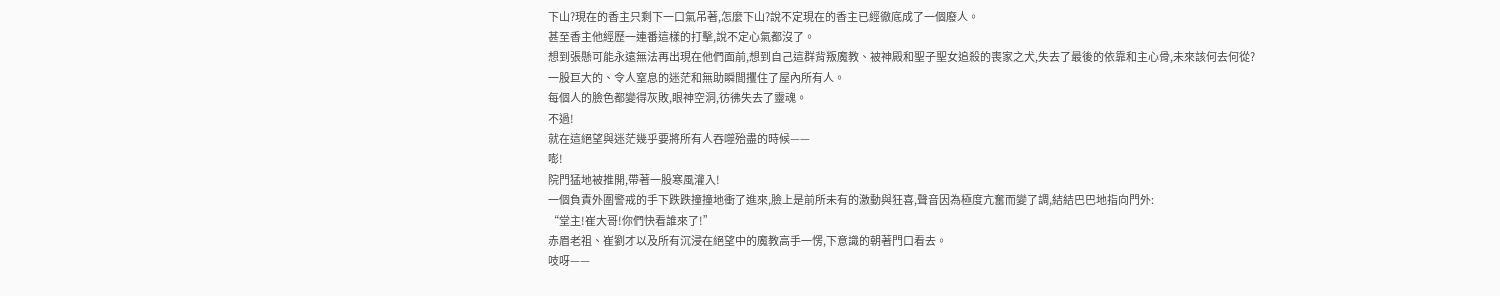下山?現在的香主只剩下一口氣吊著,怎麼下山?說不定現在的香主已經徹底成了一個廢人。
甚至香主他經歷一連番這樣的打擊,說不定心氣都沒了。
想到張懸可能永遠無法再出現在他們面前,想到自己這群背叛魔教、被神殿和聖子聖女追殺的喪家之犬,失去了最後的依靠和主心骨,未來該何去何從?
一股巨大的、令人窒息的迷茫和無助瞬間攫住了屋內所有人。
每個人的臉色都變得灰敗,眼神空洞,彷彿失去了靈魂。
不過!
就在這絕望與迷茫幾乎要將所有人吞噬殆盡的時候——
嘭!
院門猛地被推開,帶著一股寒風灌入!
一個負責外圍警戒的手下跌跌撞撞地衝了進來,臉上是前所未有的激動與狂喜,聲音因為極度亢奮而變了調,結結巴巴地指向門外:
“堂主!崔大哥!你們快看誰來了!”
赤眉老祖、崔劉才以及所有沉浸在絕望中的魔教高手一愣,下意識的朝著門口看去。
吱呀——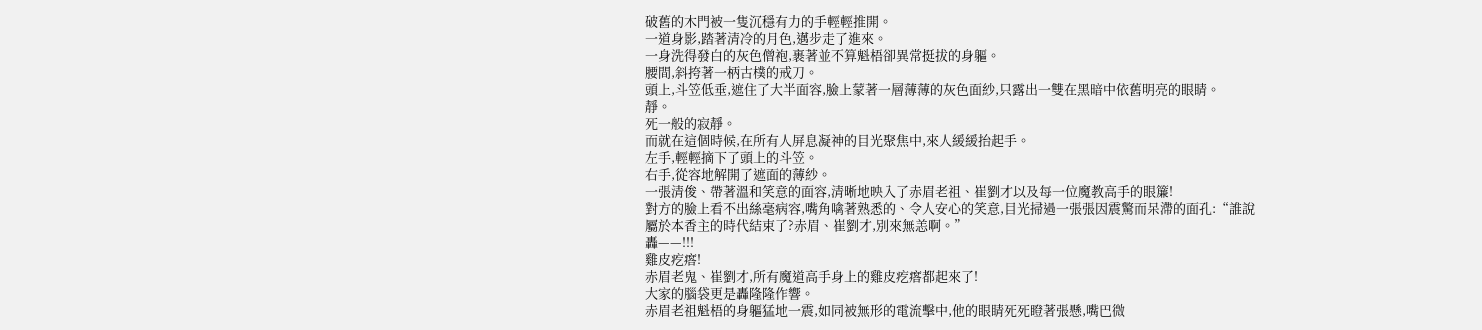破舊的木門被一隻沉穩有力的手輕輕推開。
一道身影,踏著清冷的月色,邁步走了進來。
一身洗得發白的灰色僧袍,裹著並不算魁梧卻異常挺拔的身軀。
腰間,斜挎著一柄古樸的戒刀。
頭上,斗笠低垂,遮住了大半面容,臉上蒙著一層薄薄的灰色面紗,只露出一雙在黑暗中依舊明亮的眼睛。
靜。
死一般的寂靜。
而就在這個時候,在所有人屏息凝神的目光聚焦中,來人緩緩抬起手。
左手,輕輕摘下了頭上的斗笠。
右手,從容地解開了遮面的薄紗。
一張清俊、帶著溫和笑意的面容,清晰地映入了赤眉老祖、崔劉才以及每一位魔教高手的眼簾!
對方的臉上看不出絲毫病容,嘴角噙著熟悉的、令人安心的笑意,目光掃過一張張因震驚而呆滯的面孔:“誰說屬於本香主的時代結束了?赤眉、崔劉才,別來無恙啊。”
轟——!!!
雞皮疙瘩!
赤眉老鬼、崔劉才,所有魔道高手身上的雞皮疙瘩都起來了!
大家的腦袋更是轟隆隆作響。
赤眉老祖魁梧的身軀猛地一震,如同被無形的電流擊中,他的眼睛死死瞪著張懸,嘴巴微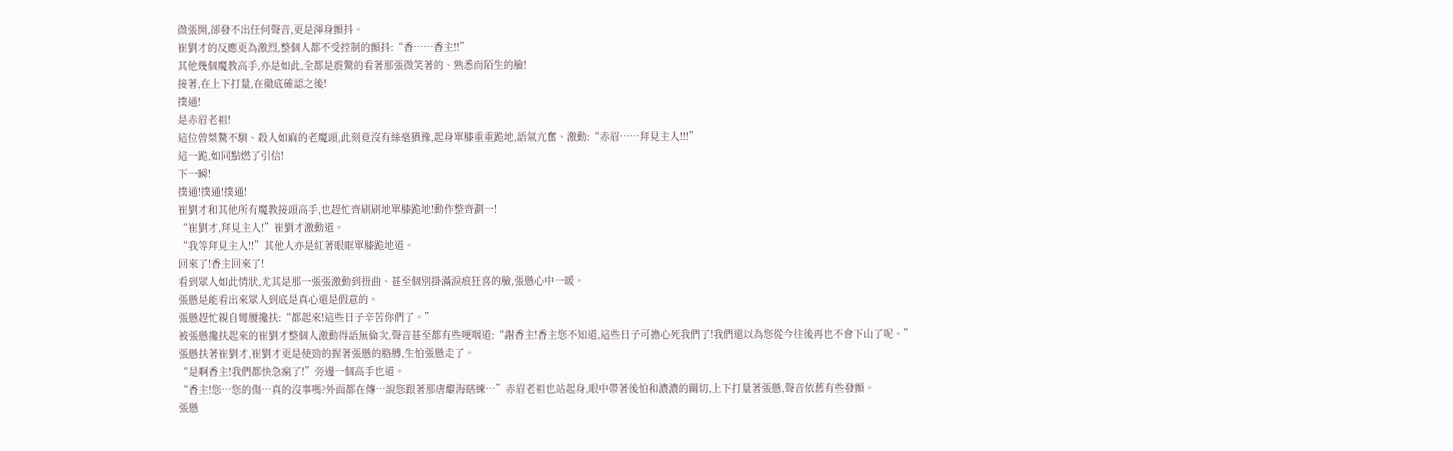微張開,卻發不出任何聲音,更是渾身顫抖。
崔劉才的反應更為激烈,整個人都不受控制的顫抖:“香……香主!!”
其他幾個魔教高手,亦是如此,全都是震驚的看著那張微笑著的、熟悉而陌生的臉!
接著,在上下打量,在徹底確認之後!
撲通!
是赤眉老祖!
這位曾桀驁不馴、殺人如麻的老魔頭,此刻竟沒有絲毫猶豫,起身單膝重重跪地,語氣亢奮、激動:“赤眉……拜見主人!!!”
這一跪,如同點燃了引信!
下一瞬!
撲通!撲通!撲通!
崔劉才和其他所有魔教接頭高手,也趕忙齊刷刷地單膝跪地!動作整齊劃一!
“崔劉才,拜見主人!”崔劉才激動道。
“我等拜見主人!!”其他人亦是紅著眼眶單膝跪地道。
回來了!香主回來了!
看到眾人如此情狀,尤其是那一張張激動到扭曲、甚至個別掛滿淚痕狂喜的臉,張懸心中一暖。
張懸是能看出來眾人到底是真心還是假意的。
張懸趕忙親自彎腰攙扶:“都起來!這些日子辛苦你們了。”
被張懸攙扶起來的崔劉才整個人激動得語無倫次,聲音甚至都有些哽咽道:“謝香主!香主您不知道,這些日子可擔心死我們了!我們還以為您從今往後再也不會下山了呢。”
張懸扶著崔劉才,崔劉才更是使勁的握著張懸的胳膊,生怕張懸走了。
“是啊香主!我們都快急瘋了!”旁邊一個高手也道。
“香主!您…您的傷…真的沒事嗎?外面都在傳…說您跟著那唐繼海瞎練…”赤眉老祖也站起身,眼中帶著後怕和濃濃的關切,上下打量著張懸,聲音依舊有些發顫。
張懸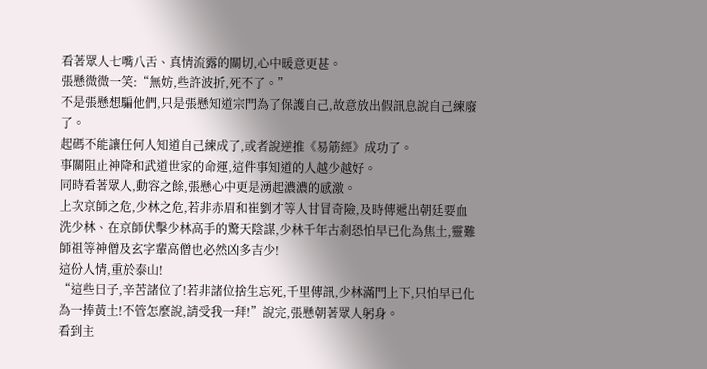看著眾人七嘴八舌、真情流露的關切,心中暖意更甚。
張懸微微一笑:“無妨,些許波折,死不了。”
不是張懸想騙他們,只是張懸知道宗門為了保護自己,故意放出假訊息說自己練廢了。
起碼不能讓任何人知道自己練成了,或者說逆推《易筋經》成功了。
事關阻止神降和武道世家的命運,這件事知道的人越少越好。
同時看著眾人,動容之餘,張懸心中更是湧起濃濃的感激。
上次京師之危,少林之危,若非赤眉和崔劉才等人甘冒奇險,及時傳遞出朝廷要血洗少林、在京師伏擊少林高手的驚天陰謀,少林千年古剎恐怕早已化為焦土,靈難師祖等神僧及玄字輩高僧也必然凶多吉少!
這份人情,重於泰山!
“這些日子,辛苦諸位了!若非諸位捨生忘死,千里傳訊,少林滿門上下,只怕早已化為一捧黃土!不管怎麼說,請受我一拜!”說完,張懸朝著眾人躬身。
看到主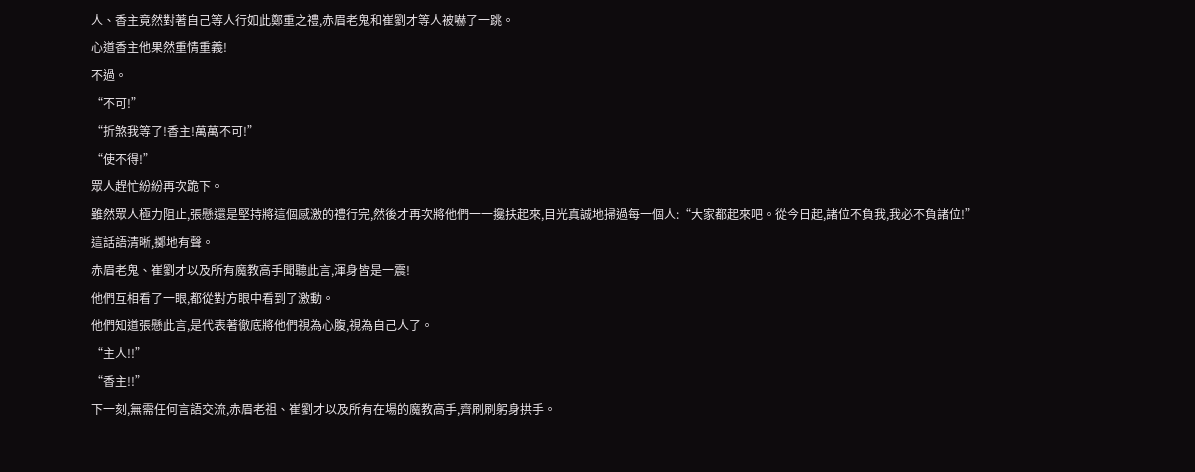人、香主竟然對著自己等人行如此鄭重之禮,赤眉老鬼和崔劉才等人被嚇了一跳。
心道香主他果然重情重義!
不過。
“不可!”
“折煞我等了!香主!萬萬不可!”
“使不得!”
眾人趕忙紛紛再次跪下。
雖然眾人極力阻止,張懸還是堅持將這個感激的禮行完,然後才再次將他們一一攙扶起來,目光真誠地掃過每一個人:“大家都起來吧。從今日起,諸位不負我,我必不負諸位!”
這話語清晰,擲地有聲。
赤眉老鬼、崔劉才以及所有魔教高手聞聽此言,渾身皆是一震!
他們互相看了一眼,都從對方眼中看到了激動。
他們知道張懸此言,是代表著徹底將他們視為心腹,視為自己人了。
“主人!!”
“香主!!”
下一刻,無需任何言語交流,赤眉老祖、崔劉才以及所有在場的魔教高手,齊刷刷躬身拱手。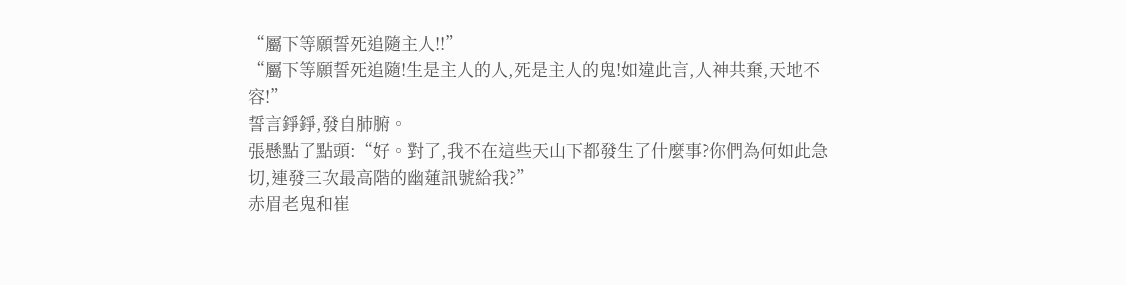“屬下等願誓死追隨主人!!”
“屬下等願誓死追隨!生是主人的人,死是主人的鬼!如違此言,人神共棄,天地不容!”
誓言錚錚,發自肺腑。
張懸點了點頭:“好。對了,我不在這些天山下都發生了什麼事?你們為何如此急切,連發三次最高階的幽蓮訊號給我?”
赤眉老鬼和崔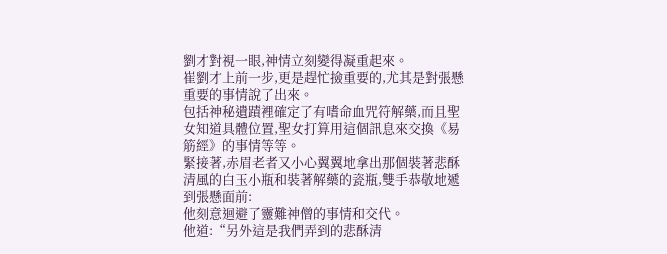劉才對視一眼,神情立刻變得凝重起來。
崔劉才上前一步,更是趕忙撿重要的,尤其是對張懸重要的事情說了出來。
包括神秘遺蹟裡確定了有嗜命血咒符解藥,而且聖女知道具體位置,聖女打算用這個訊息來交換《易筋經》的事情等等。
緊接著,赤眉老者又小心翼翼地拿出那個裝著悲酥清風的白玉小瓶和裝著解藥的瓷瓶,雙手恭敬地遞到張懸面前:
他刻意迴避了靈難神僧的事情和交代。
他道:“另外這是我們弄到的悲酥清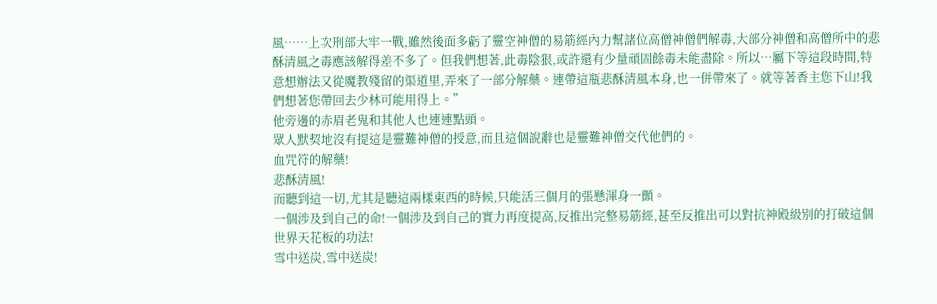風……上次刑部大牢一戰,雖然後面多虧了靈空神僧的易筋經內力幫諸位高僧神僧們解毒,大部分神僧和高僧所中的悲酥清風之毒應該解得差不多了。但我們想著,此毒陰狠,或許還有少量頑固餘毒未能盡除。所以…屬下等這段時間,特意想辦法又從魔教殘留的渠道里,弄來了一部分解藥。連帶這瓶悲酥清風本身,也一併帶來了。就等著香主您下山!我們想著您帶回去少林可能用得上。”
他旁邊的赤眉老鬼和其他人也連連點頭。
眾人默契地沒有提這是靈難神僧的授意,而且這個說辭也是靈難神僧交代他們的。
血咒符的解藥!
悲酥清風!
而聽到這一切,尤其是聽這兩樣東西的時候,只能活三個月的張懸渾身一顫。
一個涉及到自己的命!一個涉及到自己的實力再度提高,反推出完整易筋經,甚至反推出可以對抗神殿級別的打破這個世界天花板的功法!
雪中送炭,雪中送炭!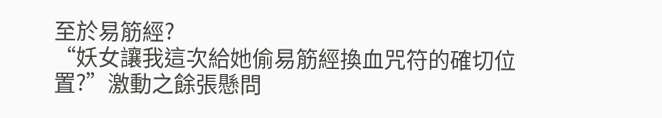至於易筋經?
“妖女讓我這次給她偷易筋經換血咒符的確切位置?”激動之餘張懸問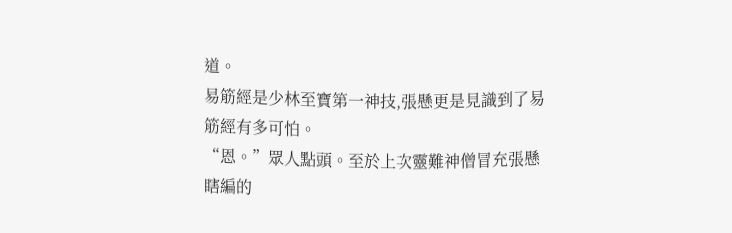道。
易筋經是少林至寶第一神技,張懸更是見識到了易筋經有多可怕。
“恩。”眾人點頭。至於上次靈難神僧冒充張懸瞎編的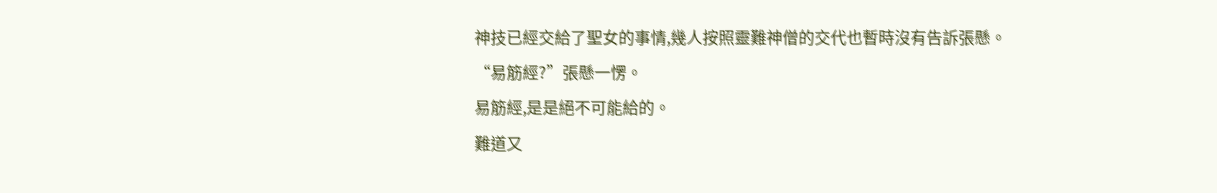神技已經交給了聖女的事情,幾人按照靈難神僧的交代也暫時沒有告訴張懸。
“易筋經?”張懸一愣。
易筋經,是是絕不可能給的。
難道又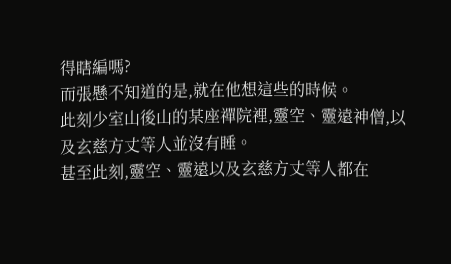得瞎編嗎?
而張懸不知道的是,就在他想這些的時候。
此刻少室山後山的某座禪院裡,靈空、靈遠神僧,以及玄慈方丈等人並沒有睡。
甚至此刻,靈空、靈遠以及玄慈方丈等人都在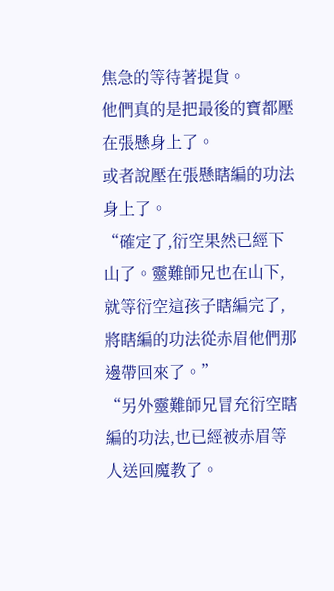焦急的等待著提貨。
他們真的是把最後的寶都壓在張懸身上了。
或者說壓在張懸瞎編的功法身上了。
“確定了,衍空果然已經下山了。靈難師兄也在山下,就等衍空這孩子瞎編完了,將瞎編的功法從赤眉他們那邊帶回來了。”
“另外靈難師兄冒充衍空瞎編的功法,也已經被赤眉等人送回魔教了。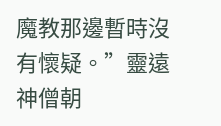魔教那邊暫時沒有懷疑。”靈遠神僧朝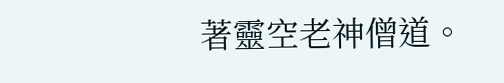著靈空老神僧道。